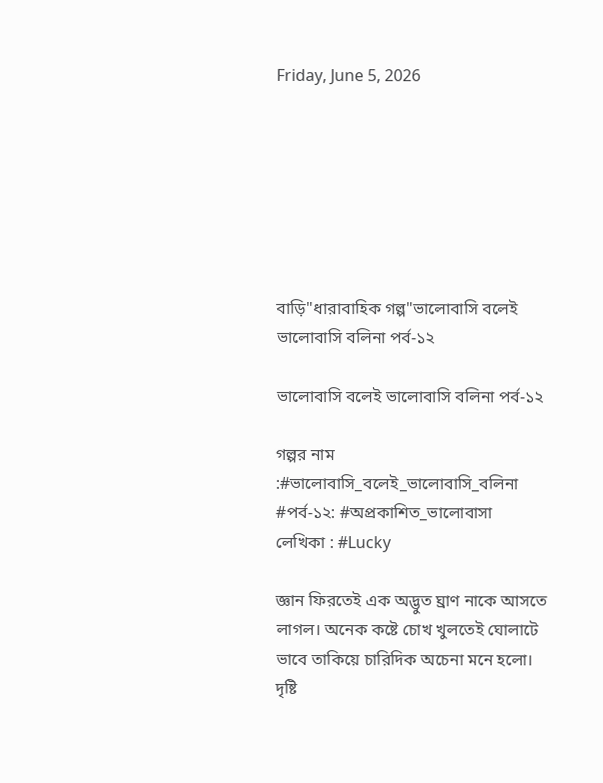Friday, June 5, 2026







বাড়ি"ধারাবাহিক গল্প"ভালোবাসি বলেই ভালোবাসি বলিনা পর্ব-১২

ভালোবাসি বলেই ভালোবাসি বলিনা পর্ব-১২

গল্পর নাম :#ভালোবাসি_বলেই_ভালোবাসি_বলিনা
#পর্ব-১২: #অপ্রকাশিত_ভালোবাসা
লেখিকা : #Lucky

জ্ঞান ফিরতেই এক অদ্ভুত ঘ্রাণ নাকে আসতে লাগল। অনেক কষ্টে চোখ খুলতেই ঘোলাটে ভাবে তাকিয়ে চারিদিক অচেনা মনে হলো।
দৃষ্টি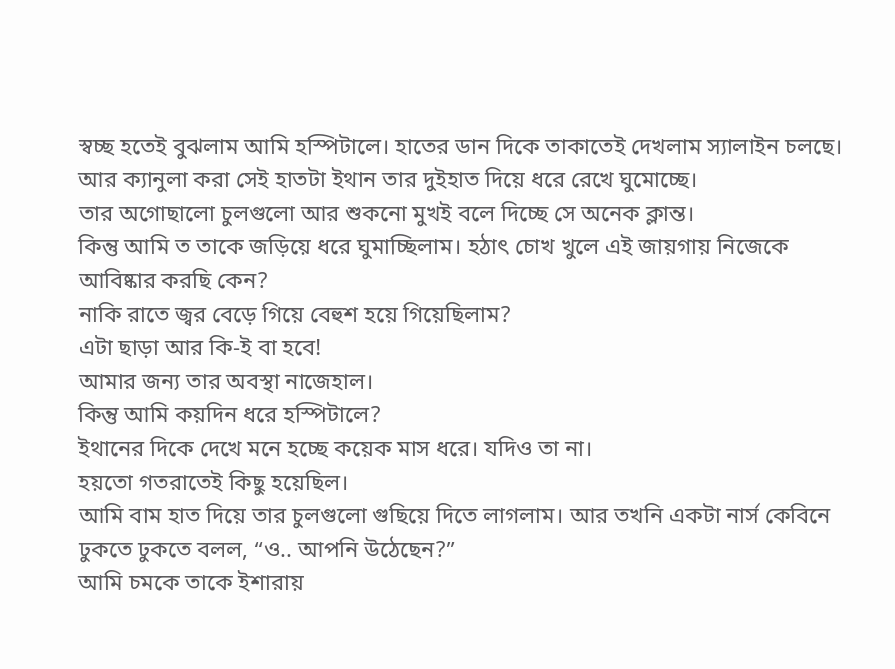স্বচ্ছ হতেই বুঝলাম আমি হস্পিটালে। হাতের ডান দিকে তাকাতেই দেখলাম স্যালাইন চলছে। আর ক্যানুলা করা সেই হাতটা ইথান তার দুইহাত দিয়ে ধরে রেখে ঘুমোচ্ছে।
তার অগোছালো চুলগুলো আর শুকনো মুখই বলে দিচ্ছে সে অনেক ক্লান্ত।
কিন্তু আমি ত তাকে জড়িয়ে ধরে ঘুমাচ্ছিলাম। হঠাৎ চোখ খুলে এই জায়গায় নিজেকে আবিষ্কার করছি কেন?
নাকি রাতে জ্বর বেড়ে গিয়ে বেহুশ হয়ে গিয়েছিলাম?
এটা ছাড়া আর কি-ই বা হবে!
আমার জন্য তার অবস্থা নাজেহাল।
কিন্তু আমি কয়দিন ধরে হস্পিটালে?
ইথানের দিকে দেখে মনে হচ্ছে কয়েক মাস ধরে। যদিও তা না।
হয়তো গতরাতেই কিছু হয়েছিল।
আমি বাম হাত দিয়ে তার চুলগুলো গুছিয়ে দিতে লাগলাম। আর তখনি একটা নার্স কেবিনে ঢুকতে ঢুকতে বলল, “ও.. আপনি উঠেছেন?”
আমি চমকে তাকে ইশারায়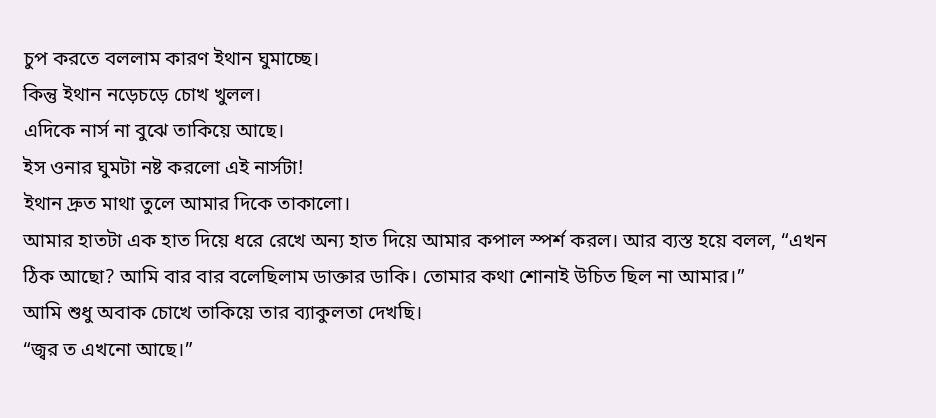চুপ করতে বললাম কারণ ইথান ঘুমাচ্ছে।
কিন্তু ইথান নড়েচড়ে চোখ খুলল।
এদিকে নার্স না বুঝে তাকিয়ে আছে।
ইস ওনার ঘুমটা নষ্ট করলো এই নার্সটা!
ইথান দ্রুত মাথা তুলে আমার দিকে তাকালো।
আমার হাতটা এক হাত দিয়ে ধরে রেখে অন্য হাত দিয়ে আমার কপাল স্পর্শ করল। আর ব্যস্ত হয়ে বলল, “এখন ঠিক আছো? আমি বার বার বলেছিলাম ডাক্তার ডাকি। তোমার কথা শোনাই উচিত ছিল না আমার।”
আমি শুধু অবাক চোখে তাকিয়ে তার ব্যাকুলতা দেখছি।
“জ্বর ত এখনো আছে।”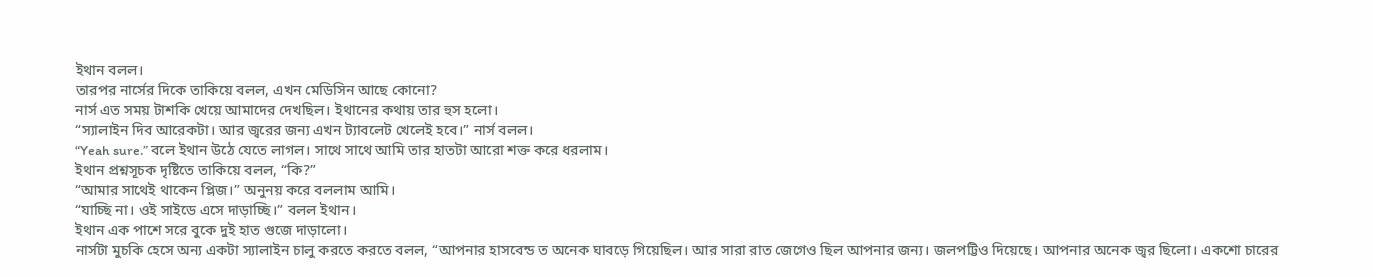ইথান বলল।
তারপর নার্সের দিকে তাকিয়ে বলল, এখন মেডিসিন আছে কোনো?
নার্স এত সময় টাশকি খেয়ে আমাদের দেখছিল। ইথানের কথায় তার হুস হলো।
“স্যালাইন দিব আরেকটা। আর জ্বরের জন্য এখন ট্যাবলেট খেলেই হবে।” নার্স বলল।
“Yeah sure.” বলে ইথান উঠে যেতে লাগল। সাথে সাথে আমি তার হাতটা আরো শক্ত করে ধরলাম।
ইথান প্রশ্নসূচক দৃষ্টিতে তাকিয়ে বলল, “কি?”
“আমার সাথেই থাকেন প্লিজ।” অনুনয় করে বললাম আমি।
“যাচ্ছি না। ওই সাইডে এসে দাড়াচ্ছি।” বলল ইথান।
ইথান এক পাশে সরে বুকে দুই হাত গুজে দাড়ালো।
নার্সটা মুচকি হেসে অন্য একটা স্যালাইন চালু করতে করতে বলল, “আপনার হাসবেন্ড ত অনেক ঘাবড়ে গিয়েছিল। আর সারা রাত জেগেও ছিল আপনার জন্য। জলপট্টিও দিয়েছে। আপনার অনেক জ্বর ছিলো। একশো চারের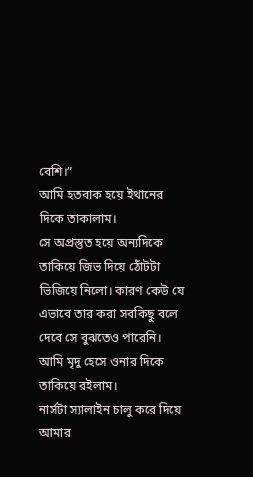বেশি।”
আমি হতবাক হয়ে ইথানের দিকে তাকালাম।
সে অপ্রস্তুত হয়ে অন্যদিকে তাকিয়ে জিভ দিয়ে ঠোঁটটা ভিজিয়ে নিলো। কারণ কেউ যে এভাবে তার করা সবকিছু বলে দেবে সে বুঝতেও পারেনি।
আমি মৃদু হেসে ওনার দিকে তাকিয়ে রইলাম।
নার্সটা স্যালাইন চালু করে দিয়ে আমার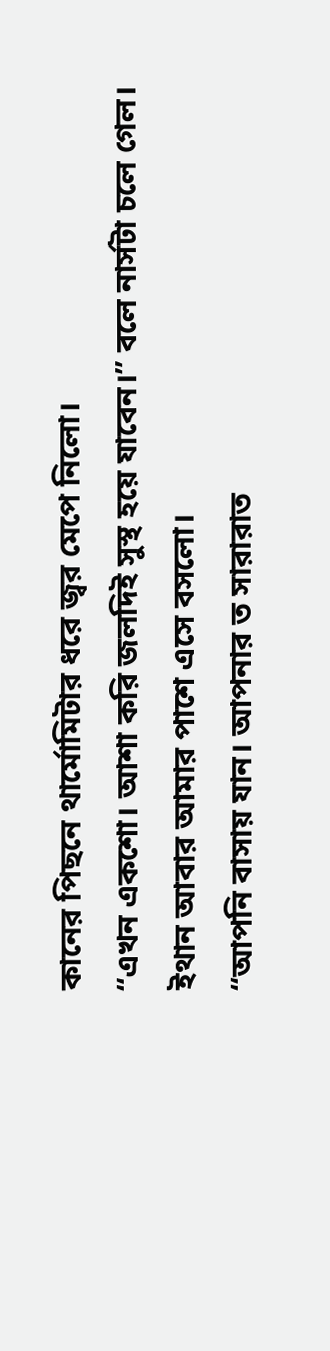কানের পিছনে থার্মোমিটার ধরে জ্বর মেপে নিলো।
“এখন একশো। আশা করি জলদিই সুস্থ হয়ে যাবেন।” বলে নার্সটা চলে গেল।
ইথান আবার আমার পাশে এসে বসলো।
“আপনি বাসায় যান। আপনার ত সারারাত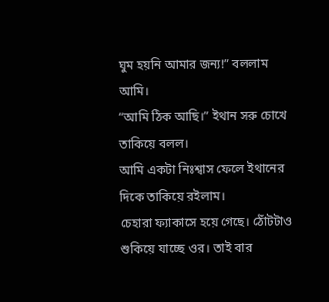ঘুম হয়নি আমার জন্য!” বললাম আমি।
“আমি ঠিক আছি।” ইথান সরু চোখে তাকিয়ে বলল।
আমি একটা নিঃশ্বাস ফেলে ইথানের দিকে তাকিয়ে রইলাম।
চেহারা ফ্যাকাসে হয়ে গেছে। ঠোঁটটাও শুকিয়ে যাচ্ছে ওর। তাই বার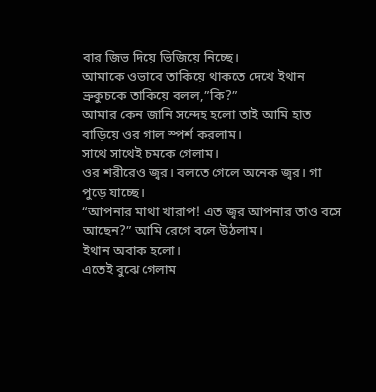বার জিভ দিয়ে ভিজিয়ে নিচ্ছে।
আমাকে ওভাবে তাকিয়ে থাকতে দেখে ইথান ভ্রুকুচকে তাকিয়ে বলল,”কি?”
আমার কেন জানি সন্দেহ হলো তাই আমি হাত বাড়িয়ে ওর গাল স্পর্শ করলাম।
সাথে সাথেই চমকে গেলাম।
ওর শরীরেও জ্বর। বলতে গেলে অনেক জ্বর। গা পুড়ে যাচ্ছে।
“আপনার মাথা খারাপ! এত জ্বর আপনার তাও বসে আছেন?” আমি রেগে বলে উঠলাম।
ইথান অবাক হলো।
এতেই বুঝে গেলাম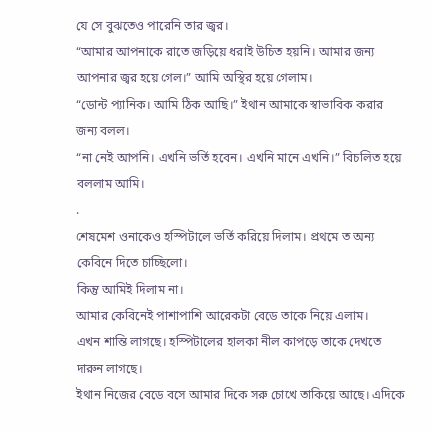যে সে বুঝতেও পারেনি তার জ্বর।
“আমার আপনাকে রাতে জড়িয়ে ধরাই উচিত হয়নি। আমার জন্য আপনার জ্বর হয়ে গেল।” আমি অস্থির হয়ে গেলাম।
“ডোন্ট প্যানিক। আমি ঠিক আছি।” ইথান আমাকে স্বাভাবিক করার জন্য বলল।
“না নেই আপনি। এখনি ভর্তি হবেন। এখনি মানে এখনি।” বিচলিত হয়ে বললাম আমি।
.
শেষমেশ ওনাকেও হস্পিটালে ভর্তি করিয়ে দিলাম। প্রথমে ত অন্য কেবিনে দিতে চাচ্ছিলো।
কিন্তু আমিই দিলাম না।
আমার কেবিনেই পাশাপাশি আরেকটা বেডে তাকে নিয়ে এলাম।
এখন শান্তি লাগছে। হস্পিটালের হালকা নীল কাপড়ে তাকে দেখতে দারুন লাগছে।
ইথান নিজের বেডে বসে আমার দিকে সরু চোখে তাকিয়ে আছে। এদিকে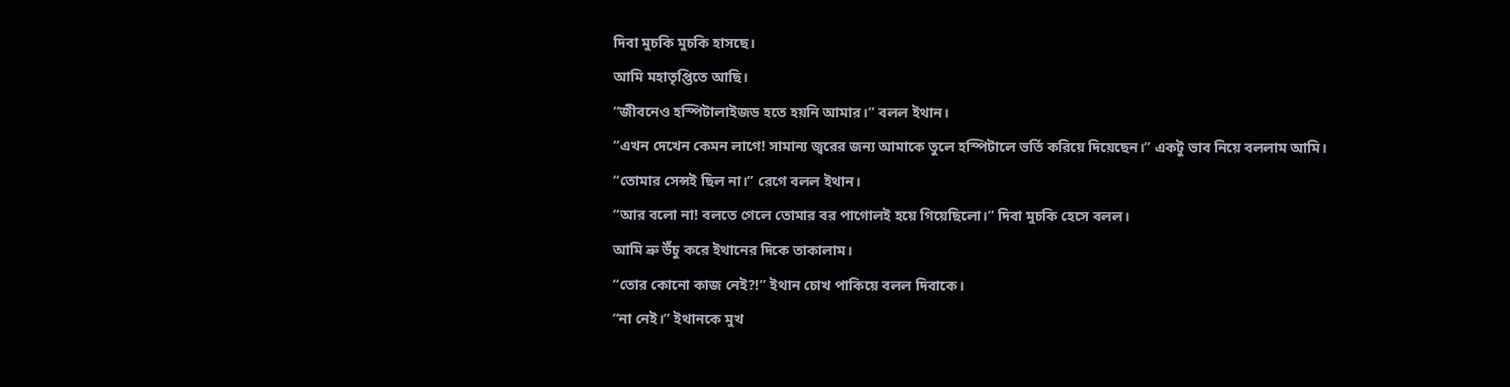দিবা মুচকি মুচকি হাসছে।
আমি মহাতৃপ্তিতে আছি।
“জীবনেও হস্পিটালাইজড হতে হয়নি আমার।” বলল ইথান।
“এখন দেখেন কেমন লাগে! সামান্য জ্বরের জন্য আমাকে তুলে হস্পিটালে ভর্তি করিয়ে দিয়েছেন।” একটু ভাব নিয়ে বললাম আমি।
“তোমার সেন্সই ছিল না।” রেগে বলল ইথান।
“আর বলো না! বলতে গেলে তোমার বর পাগোলই হয়ে গিয়েছিলো।” দিবা মুচকি হেসে বলল।
আমি ভ্রু উঁচু করে ইথানের দিকে তাকালাম।
“তোর কোনো কাজ নেই?!” ইথান চোখ পাকিয়ে বলল দিবাকে।
“না নেই।” ইথানকে মুখ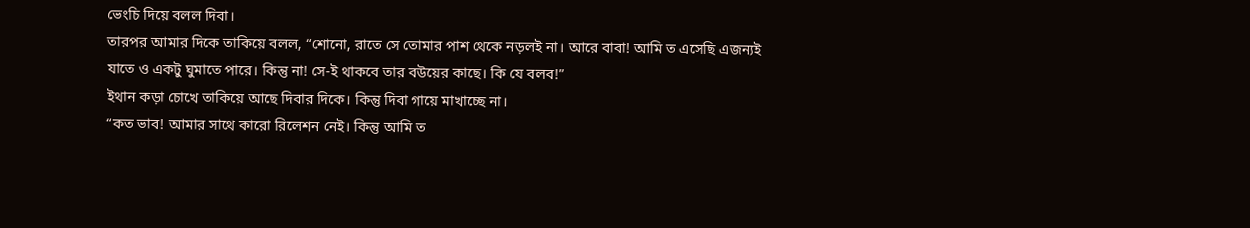ভেংচি দিয়ে বলল দিবা।
তারপর আমার দিকে তাকিয়ে বলল, “শোনো, রাতে সে তোমার পাশ থেকে নড়লই না। আরে বাবা! আমি ত এসেছি এজন্যই যাতে ও একটু ঘুমাতে পারে। কিন্তু না! সে-ই থাকবে তার বউয়ের কাছে। কি যে বলব!”
ইথান কড়া চোখে তাকিয়ে আছে দিবার দিকে। কিন্তু দিবা গায়ে মাখাচ্ছে না।
“কত ভাব! আমার সাথে কারো রিলেশন নেই। কিন্তু আমি ত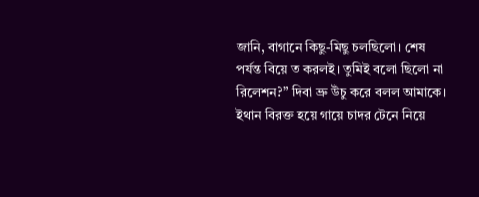জানি, বাগানে কিছু-মিছু চলছিলো। শেষ পর্যন্ত বিয়ে ত করলই। তুমিই বলো ছিলো না রিলেশন?” দিবা ভ্রু উঁচু করে বলল আমাকে।
ইথান বিরক্ত হয়ে গায়ে চাদর টেনে নিয়ে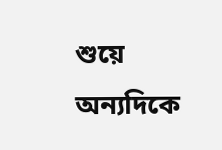শুয়ে অন্যদিকে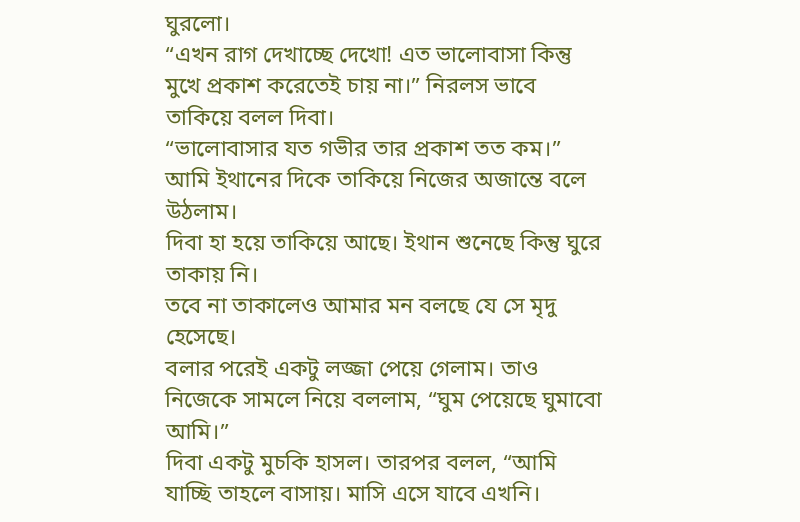ঘুরলো।
“এখন রাগ দেখাচ্ছে দেখো! এত ভালোবাসা কিন্তু মুখে প্রকাশ করেতেই চায় না।” নিরলস ভাবে তাকিয়ে বলল দিবা।
“ভালোবাসার যত গভীর তার প্রকাশ তত কম।” আমি ইথানের দিকে তাকিয়ে নিজের অজান্তে বলে উঠলাম।
দিবা হা হয়ে তাকিয়ে আছে। ইথান শুনেছে কিন্তু ঘুরে তাকায় নি।
তবে না তাকালেও আমার মন বলছে যে সে মৃদু হেসেছে।
বলার পরেই একটু লজ্জা পেয়ে গেলাম। তাও নিজেকে সামলে নিয়ে বললাম, “ঘুম পেয়েছে ঘুমাবো আমি।”
দিবা একটু মুচকি হাসল। তারপর বলল, “আমি যাচ্ছি তাহলে বাসায়। মাসি এসে যাবে এখনি।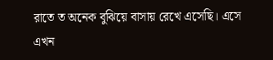রাতে ত অনেক বুঝিয়ে বাসায় রেখে এসেছি। এসে এখন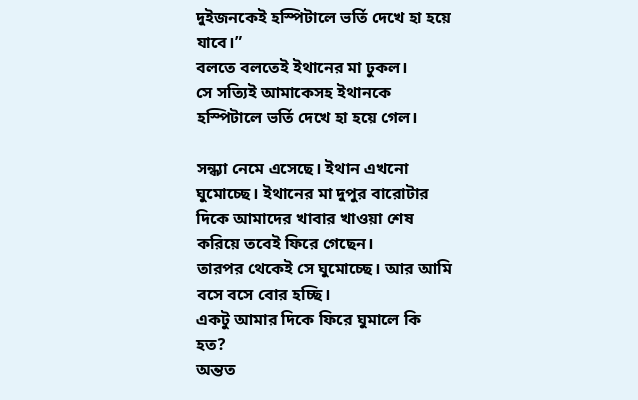দুইজনকেই হস্পিটালে ভর্তি দেখে হা হয়ে যাবে।”
বলতে বলতেই ইথানের মা ঢুকল।
সে সত্যিই আমাকেসহ ইথানকে হস্পিটালে ভর্তি দেখে হা হয়ে গেল।

সন্ধ্যা নেমে এসেছে। ইথান এখনো ঘুমোচ্ছে। ইথানের মা দুপুর বারোটার দিকে আমাদের খাবার খাওয়া শেষ করিয়ে তবেই ফিরে গেছেন।
তারপর থেকেই সে ঘুমোচ্ছে। আর আমি বসে বসে বোর হচ্ছি।
একটু আমার দিকে ফিরে ঘুমালে কি হত?
অন্তত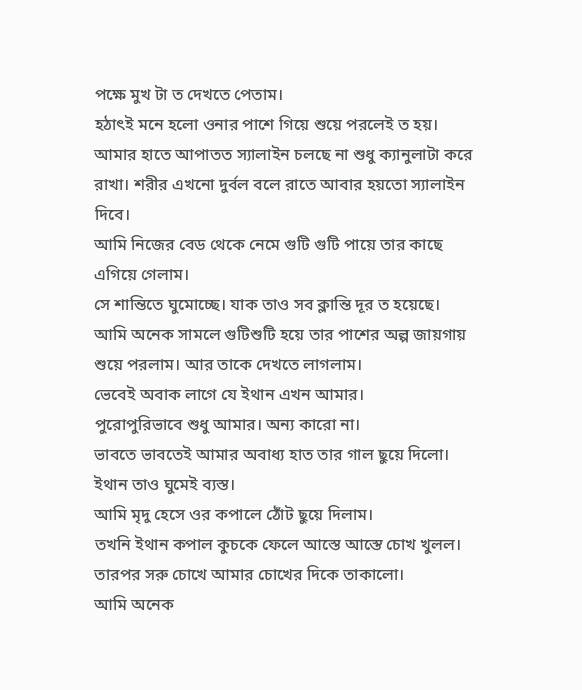পক্ষে মুখ টা ত দেখতে পেতাম।
হঠাৎই মনে হলো ওনার পাশে গিয়ে শুয়ে পরলেই ত হয়।
আমার হাতে আপাতত স্যালাইন চলছে না শুধু ক্যানুলাটা করে রাখা। শরীর এখনো দুর্বল বলে রাতে আবার হয়তো স্যালাইন দিবে।
আমি নিজের বেড থেকে নেমে গুটি গুটি পায়ে তার কাছে এগিয়ে গেলাম।
সে শান্তিতে ঘুমোচ্ছে। যাক তাও সব ক্লান্তি দূর ত হয়েছে।
আমি অনেক সামলে গুটিশুটি হয়ে তার পাশের অল্প জায়গায় শুয়ে পরলাম। আর তাকে দেখতে লাগলাম।
ভেবেই অবাক লাগে যে ইথান এখন আমার।
পুরোপুরিভাবে শুধু আমার। অন্য কারো না।
ভাবতে ভাবতেই আমার অবাধ্য হাত তার গাল ছুয়ে দিলো।
ইথান তাও ঘুমেই ব্যস্ত।
আমি মৃদু হেসে ওর কপালে ঠোঁট ছুয়ে দিলাম।
তখনি ইথান কপাল কুচকে ফেলে আস্তে আস্তে চোখ খুলল। তারপর সরু চোখে আমার চোখের দিকে তাকালো।
আমি অনেক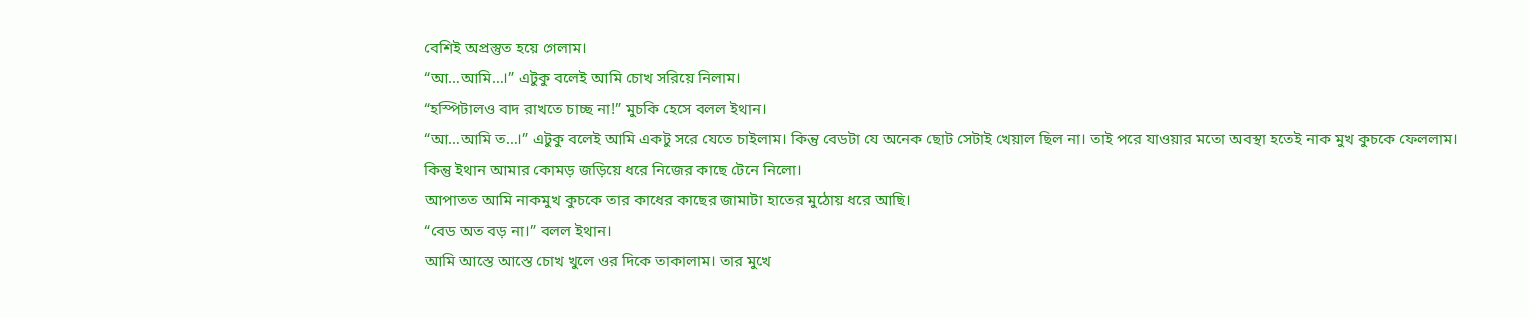বেশিই অপ্রস্তুত হয়ে গেলাম।
“আ…আমি…।” এটুকু বলেই আমি চোখ সরিয়ে নিলাম।
“হস্পিটালও বাদ রাখতে চাচ্ছ না!” মুচকি হেসে বলল ইথান।
“আ…আমি ত…।” এটুকু বলেই আমি একটু সরে যেতে চাইলাম। কিন্তু বেডটা যে অনেক ছোট সেটাই খেয়াল ছিল না। তাই পরে যাওয়ার মতো অবস্থা হতেই নাক মুখ কুচকে ফেললাম।
কিন্তু ইথান আমার কোমড় জড়িয়ে ধরে নিজের কাছে টেনে নিলো।
আপাতত আমি নাকমুখ কুচকে তার কাধের কাছের জামাটা হাতের মুঠোয় ধরে আছি।
“বেড অত বড় না।” বলল ইথান।
আমি আস্তে আস্তে চোখ খুলে ওর দিকে তাকালাম। তার মুখে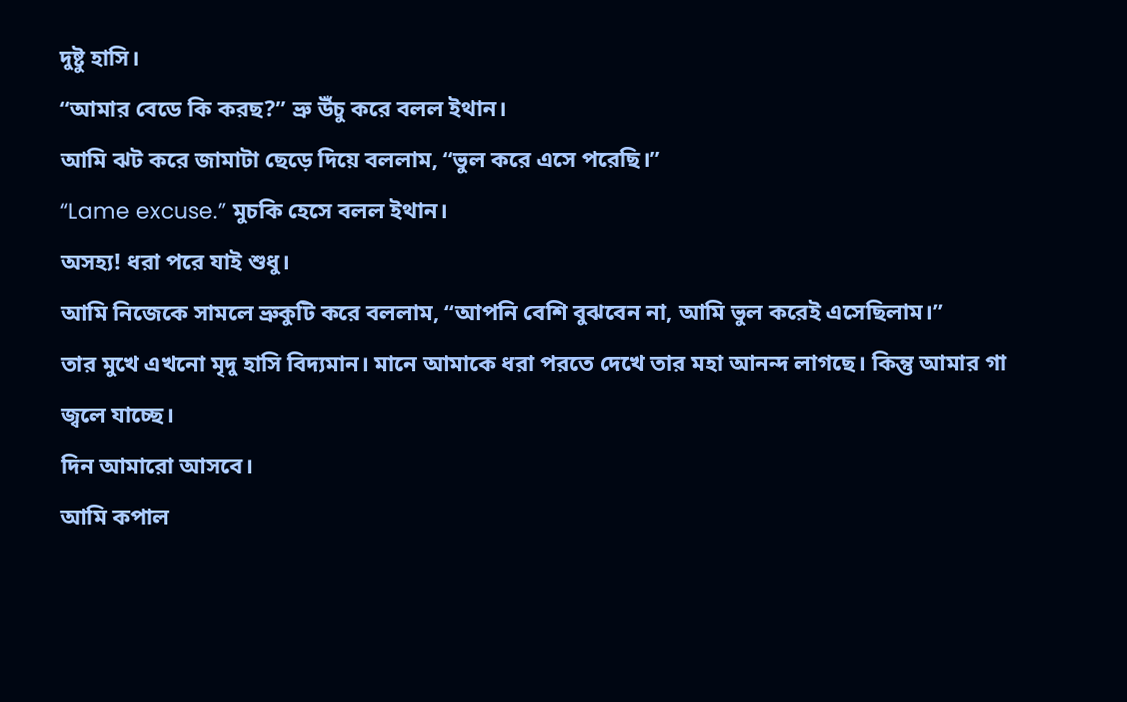দুষ্টু হাসি।
“আমার বেডে কি করছ?” ভ্রু উঁচু করে বলল ইথান।
আমি ঝট করে জামাটা ছেড়ে দিয়ে বললাম, “ভুল করে এসে পরেছি।”
“Lame excuse.” মুচকি হেসে বলল ইথান।
অসহ্য! ধরা পরে যাই শুধু।
আমি নিজেকে সামলে ভ্রুকুটি করে বললাম, “আপনি বেশি বুঝবেন না, আমি ভুল করেই এসেছিলাম।”
তার মুখে এখনো মৃদু হাসি বিদ্যমান। মানে আমাকে ধরা পরতে দেখে তার মহা আনন্দ লাগছে। কিন্তু আমার গা জ্বলে যাচ্ছে।
দিন আমারো আসবে।
আমি কপাল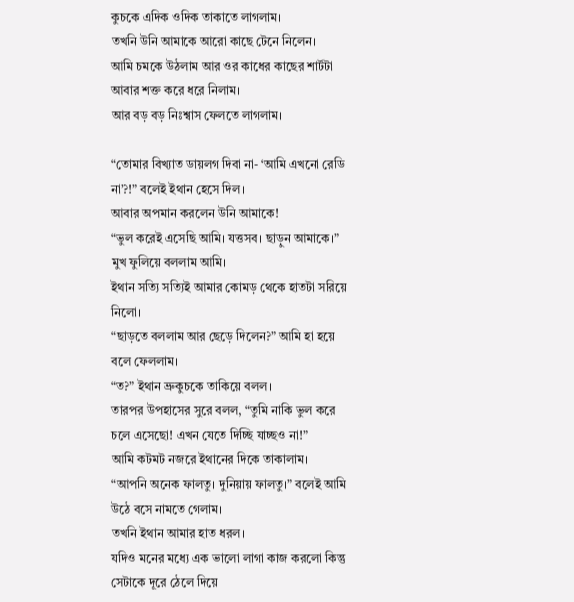কুচকে এদিক ওদিক তাকাতে লাগলাম।
তখনি উনি আমাকে আরো কাছে টেনে নিলেন।
আমি চমকে উঠলাম আর ওর কাধের কাছের শার্টটা আবার শক্ত করে ধরে নিলাম।
আর বড় বড় নিঃশ্বাস ফেলতে লাগলাম।

“তোমার বিখ্যাত ডায়লগ দিবা না- ‘আমি এখনো রেডি না’?!” বলেই ইথান হেসে দিল।
আবার অপমান করলেন উনি আমাকে!
“ভুল করেই এসেছি আমি। যত্তসব। ছাড়ুন আমাকে।” মুখ ফুলিয়ে বললাম আমি।
ইথান সত্যি সত্যিই আমার কোমড় থেকে হাতটা সরিয়ে নিলো।
“ছাড়তে বললাম আর ছেড়ে দিলেন?” আমি হা হয়ে বলে ফেললাম।
“ত?” ইথান ভ্রুকুচকে তাকিয়ে বলল।
তারপর উপহাসের সুরে বলল, “তুমি নাকি ভুল করে চলে এসেছো! এখন যেতে দিচ্ছি যাচ্ছও না!”
আমি কটমট নজরে ইথানের দিকে তাকালাম।
“আপনি অনেক ফালতু। দুনিয়ায় ফালতু।” বলেই আমি উঠে বসে নামতে গেলাম।
তখনি ইথান আমার হাত ধরল।
যদিও মনের মধ্যে এক ভালো লাগা কাজ করলো কিন্তু সেটাকে দূরে ঠেলে দিয়ে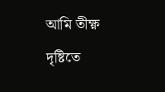আমি তীক্ষ্ণ দৃষ্টিতে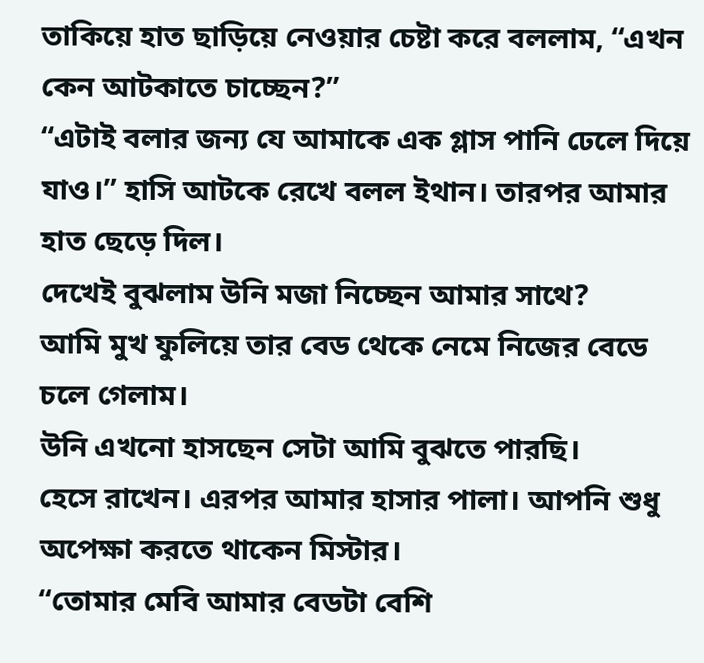তাকিয়ে হাত ছাড়িয়ে নেওয়ার চেষ্টা করে বললাম, “এখন কেন আটকাতে চাচ্ছেন?”
“এটাই বলার জন্য যে আমাকে এক গ্লাস পানি ঢেলে দিয়ে যাও।” হাসি আটকে রেখে বলল ইথান। তারপর আমার হাত ছেড়ে দিল।
দেখেই বুঝলাম উনি মজা নিচ্ছেন আমার সাথে?
আমি মুখ ফুলিয়ে তার বেড থেকে নেমে নিজের বেডে চলে গেলাম।
উনি এখনো হাসছেন সেটা আমি বুঝতে পারছি।
হেসে রাখেন। এরপর আমার হাসার পালা। আপনি শুধু অপেক্ষা করতে থাকেন মিস্টার।
“তোমার মেবি আমার বেডটা বেশি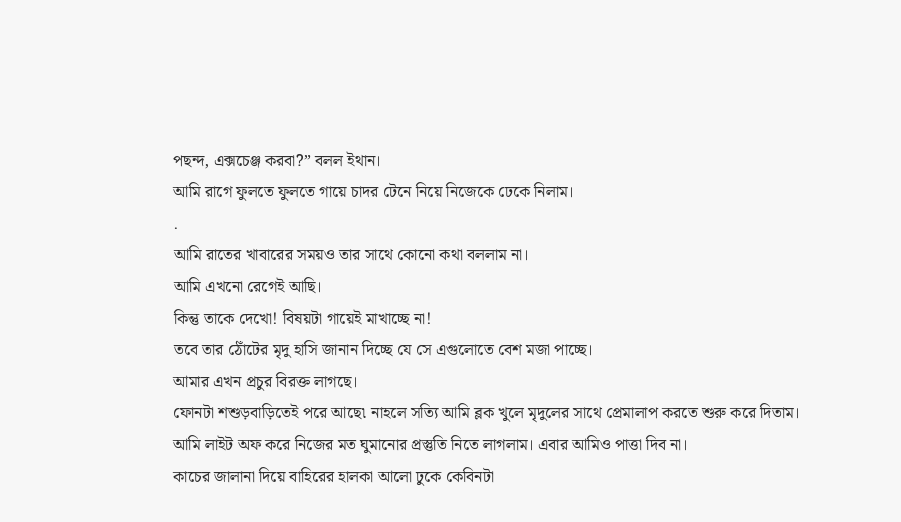পছন্দ, এক্সচেঞ্জ করবা?” বলল ইথান।
আমি রাগে ফুলতে ফুলতে গায়ে চাদর টেনে নিয়ে নিজেকে ঢেকে নিলাম।
.
আমি রাতের খাবারের সময়ও তার সাথে কোনো কথা বললাম না।
আমি এখনো রেগেই আছি।
কিন্তু তাকে দেখো! বিষয়টা গায়েই মাখাচ্ছে না!
তবে তার ঠোঁটের মৃদু হাসি জানান দিচ্ছে যে সে এগুলোতে বেশ মজা পাচ্ছে।
আমার এখন প্রচুর বিরক্ত লাগছে।
ফোনটা শশুড়বাড়িতেই পরে আছে৷ নাহলে সত্যি আমি ব্লক খুলে মৃদুলের সাথে প্রেমালাপ করতে শুরু করে দিতাম।
আমি লাইট অফ করে নিজের মত ঘুমানোর প্রস্তুতি নিতে লাগলাম। এবার আমিও পাত্তা দিব না।
কাচের জালানা দিয়ে বাহিরের হালকা আলো ঢুকে কেবিনটা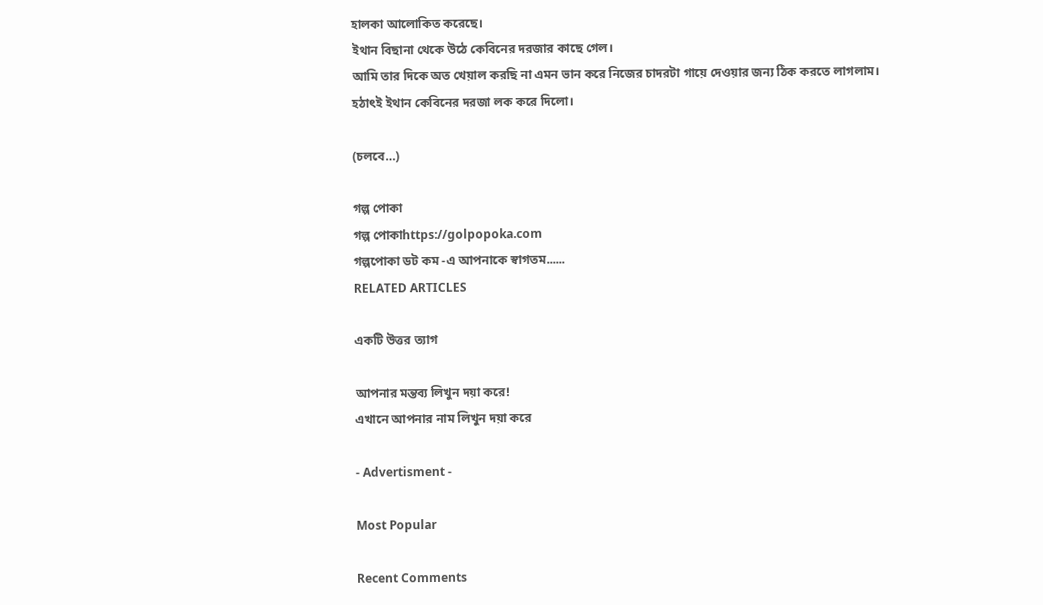হালকা আলোকিত করেছে।
ইথান বিছানা থেকে উঠে কেবিনের দরজার কাছে গেল।
আমি তার দিকে অত খেয়াল করছি না এমন ভান করে নিজের চাদরটা গায়ে দেওয়ার জন্য ঠিক করতে লাগলাম।
হঠাৎই ইথান কেবিনের দরজা লক করে দিলো।

(চলবে…)

গল্প পোকা
গল্প পোকাhttps://golpopoka.com
গল্পপোকা ডট কম -এ আপনাকে স্বাগতম......
RELATED ARTICLES

একটি উত্তর ত্যাগ

আপনার মন্তব্য লিখুন দয়া করে!
এখানে আপনার নাম লিখুন দয়া করে

- Advertisment -

Most Popular

Recent Comments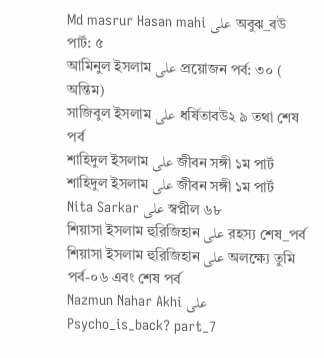Md masrur Hasan mahi على অবুঝ_বউ পার্ট: ৫
আমিনুল ইসলাম على প্রয়োজন পর্ব: ৩০ ( অন্তিম)
সাজিবুল ইসলাম على ধর্ষিতাবউ২ ৯ তথা শেষ পর্ব
শাহিদুল ইসলাম على জীবন সঙ্গী ১ম পার্ট
শাহিদুল ইসলাম على জীবন সঙ্গী ১ম পার্ট
Nita Sarkar على স্বপ্নীল ৬৮
শিয়াসা ইসলাম হুরিজিহান على রহস্য শেষ_পর্ব
শিয়াসা ইসলাম হুরিজিহান على অলক্ষ্যে তুমি পর্ব-০৬ এবং শেষ পর্ব
Nazmun Nahar Akhi على Psycho_is_back? part_7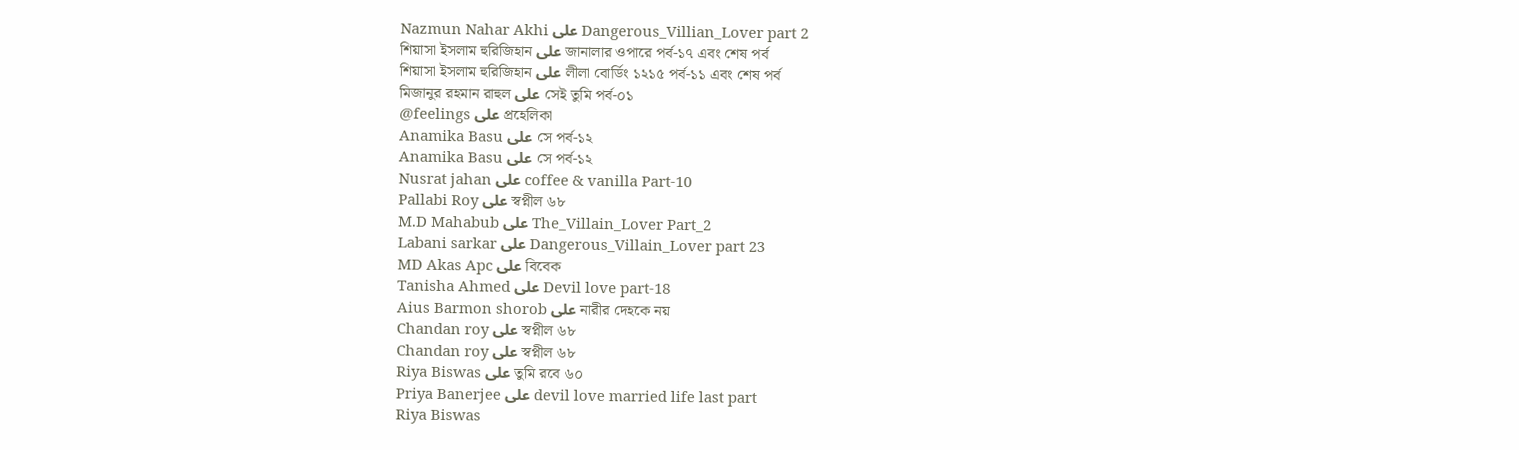Nazmun Nahar Akhi على Dangerous_Villian_Lover part 2
শিয়াসা ইসলাম হুরিজিহান على জানালার ওপারে পর্ব-১৭ এবং শেষ পর্ব
শিয়াসা ইসলাম হুরিজিহান على লীলা বোর্ডিং ১২১৫ পর্ব-১১ এবং শেষ পর্ব
মিজানুর রহমান রাহুল على সেই তুমি পর্ব-০১
@feelings على প্রহেলিকা
Anamika Basu على সে পর্ব-১২
Anamika Basu على সে পর্ব-১২
Nusrat jahan على coffee & vanilla Part-10
Pallabi Roy على স্বপ্নীল ৬৮
M.D Mahabub على The_Villain_Lover Part_2
Labani sarkar على Dangerous_Villain_Lover part 23
MD Akas Apc على বিবেক
Tanisha Ahmed على Devil love part-18
Aius Barmon shorob على নারীর দেহকে নয়
Chandan roy على স্বপ্নীল ৬৮
Chandan roy على স্বপ্নীল ৬৮
Riya Biswas على তুমি রবে ৬০
Priya Banerjee على devil love married life last part
Riya Biswas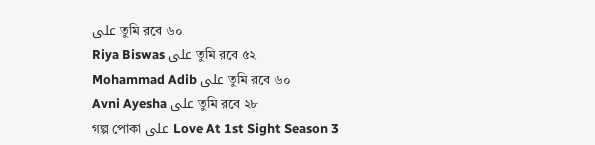على তুমি রবে ৬০
Riya Biswas على তুমি রবে ৫২
Mohammad Adib على তুমি রবে ৬০
Avni Ayesha على তুমি রবে ২৮
গল্প পোকা على Love At 1st Sight Season 3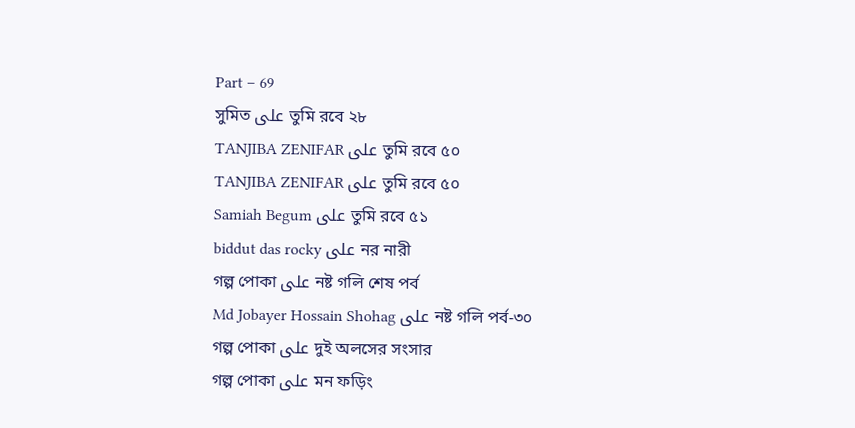Part – 69
সুমিত على তুমি রবে ২৮
TANJIBA ZENIFAR على তুমি রবে ৫০
TANJIBA ZENIFAR على তুমি রবে ৫০
Samiah Begum على তুমি রবে ৫১
biddut das rocky على নর নারী
গল্প পোকা على নষ্ট গলি শেষ পর্ব
Md Jobayer Hossain Shohag على নষ্ট গলি পর্ব-৩০
গল্প পোকা على দুই অলসের সংসার
গল্প পোকা على মন ফড়িং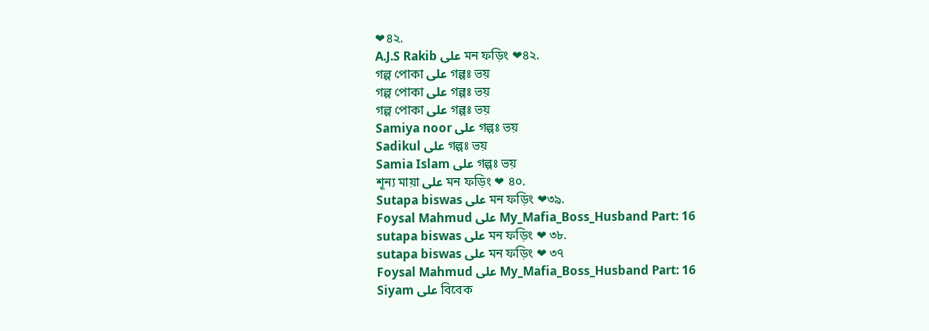❤৪২.
A.J.S Rakib على মন ফড়িং ❤৪২.
গল্প পোকা على গল্পঃ ভয়
গল্প পোকা على গল্পঃ ভয়
গল্প পোকা على গল্পঃ ভয়
Samiya noor على গল্পঃ ভয়
Sadikul على গল্পঃ ভয়
Samia Islam على গল্পঃ ভয়
শূন্য মায়া على মন ফড়িং ❤ ৪০.
Sutapa biswas على মন ফড়িং ❤৩৯.
Foysal Mahmud على My_Mafia_Boss_Husband Part: 16
sutapa biswas على মন ফড়িং ❤ ৩৮.
sutapa biswas على মন ফড়িং ❤ ৩৭
Foysal Mahmud على My_Mafia_Boss_Husband Part: 16
Siyam على বিবেক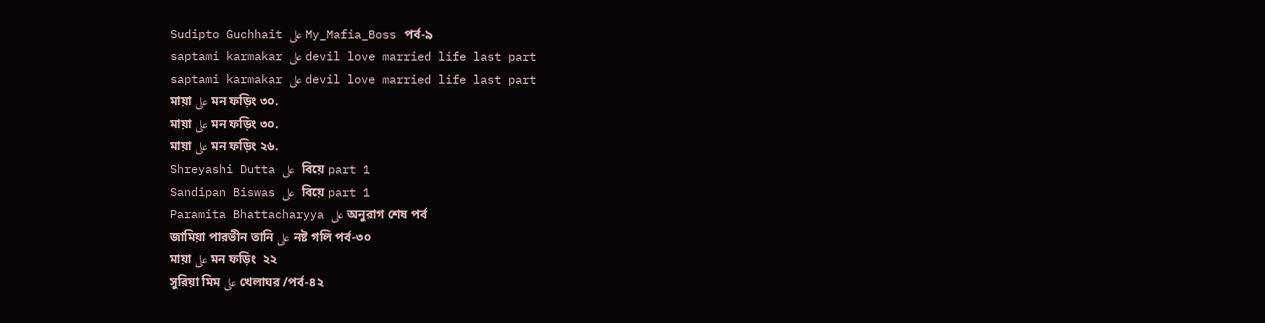Sudipto Guchhait على My_Mafia_Boss পর্ব-৯
saptami karmakar على devil love married life last part
saptami karmakar على devil love married life last part
মায়া على মন ফড়িং ৩০.
মায়া على মন ফড়িং ৩০.
মায়া على মন ফড়িং ২৬.
Shreyashi Dutta على  বিয়ে part 1
Sandipan Biswas على  বিয়ে part 1
Paramita Bhattacharyya على অনুরাগ শেষ পর্ব
জামিয়া পারভীন তানি على নষ্ট গলি পর্ব-৩০
মায়া على মন ফড়িং  ২২
সুরিয়া মিম على খেলাঘর /পর্ব-৪২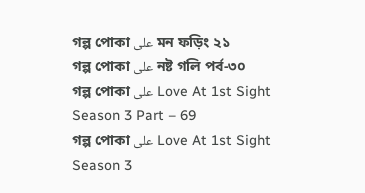গল্প পোকা على মন ফড়িং ২১
গল্প পোকা على নষ্ট গলি পর্ব-৩০
গল্প পোকা على Love At 1st Sight Season 3 Part – 69
গল্প পোকা على Love At 1st Sight Season 3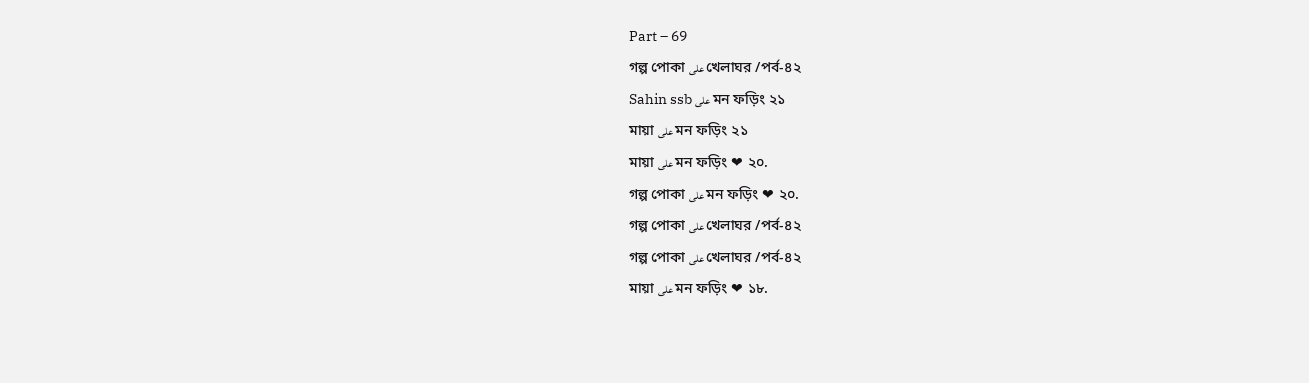Part – 69
গল্প পোকা على খেলাঘর /পর্ব-৪২
Sahin ssb على মন ফড়িং ২১
মায়া على মন ফড়িং ২১
মায়া على মন ফড়িং ❤ ২০.
গল্প পোকা على মন ফড়িং ❤ ২০.
গল্প পোকা على খেলাঘর /পর্ব-৪২
গল্প পোকা على খেলাঘর /পর্ব-৪২
মায়া على মন ফড়িং ❤ ১৮.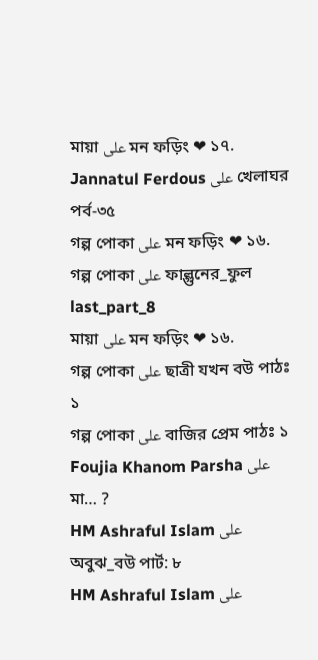মায়া على মন ফড়িং ❤ ১৭.
Jannatul Ferdous على খেলাঘর পর্ব-৩৫
গল্প পোকা على মন ফড়িং ❤ ১৬.
গল্প পোকা على ফাল্গুনের_ফুল last_part_8
মায়া على মন ফড়িং ❤ ১৬.
গল্প পোকা على ছাত্রী যখন বউ পাঠঃ ১
গল্প পোকা على বাজির প্রেম পাঠঃ ১
Foujia Khanom Parsha على মা… ?
HM Ashraful Islam على অবুঝ_বউ পার্ট: ৮
HM Ashraful Islam على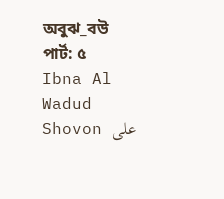অবুঝ_বউ পার্ট: ৫
Ibna Al Wadud Shovon على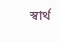স্বার্থ